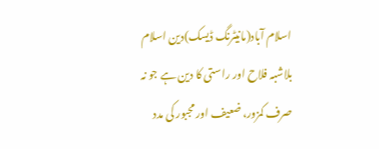اسلام آباد(مانیٹرنگ ڈیسک)دین اسلام بلاشبہ فلاح اور راستی کا دین ہے جو نہ صرف کمزور، ضعیف اور مجبور کی مدد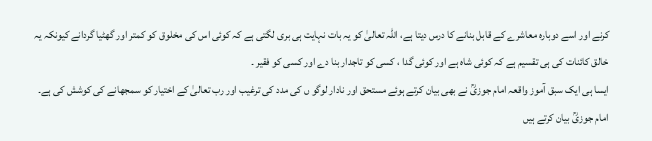کرنے اور اسے دوبارہ معاشرے کے قابل بنانے کا درس دیتا ہے، اللہ تعالیٰ کو یہ بات نہایت ہی بری لگتی ہے کہ کوئی اس کی مخلوق کو کمتر اور گھٹیا گردانے کیونکہ یہ خالق کائنات کی ہی تقسیم ہے کہ کوئی شاہ ہے اور کوئی گدا ، کسی کو تاجدار بنا دے اور کسی کو فقیر ۔
ایسا ہی ایک سبق آموز واقعہ امام جوزیؒ نے بھی بیان کرتے ہوئے مستحق اور نادار لوگو ں کی مدد کی ترغیب اور رب تعالیٰ کے اختیار کو سمجھانے کی کوشش کی ہے۔ امام جوزیؒ بیان کرتے ہیں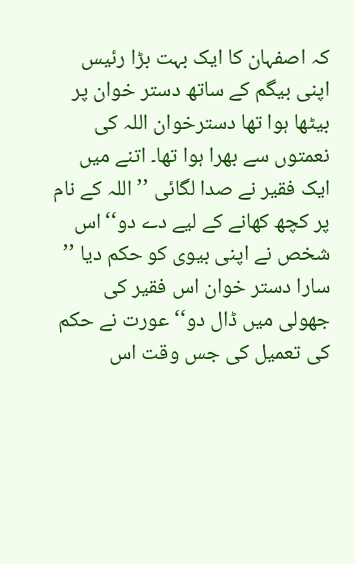کہ اصفہان کا ایک بہت بڑا رئیس اپنی بیگم کے ساتھ دستر خوان پر بیٹھا ہوا تھا دسترخوان اللہ کی نعمتوں سے بھرا ہوا تھا۔ اتنے میں ایک فقیر نے صدا لگائی ’’ اللہ کے نام پر کچھ کھانے کے لیے دے دو‘‘اس شخص نے اپنی بیوی کو حکم دیا ’’ سارا دستر خوان اس فقیر کی جھولی میں ڈال دو‘‘عورت نے حکم کی تعمیل کی جس وقت اس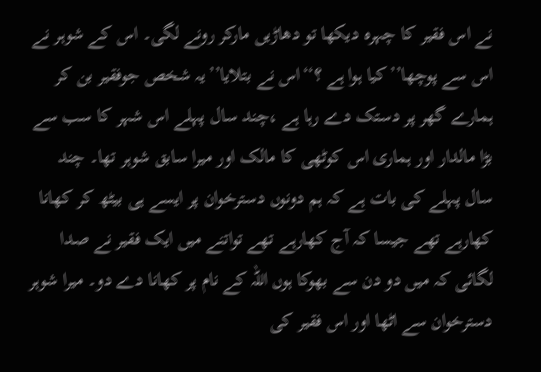نے اس فقیر کا چہرہ دیکھا تو دھاڑیں مارکر رونے لگی۔ اس کے شوہر نے اس سے پوچھا’’کیا ہوا ہے ؟‘‘اس نے بتلایا’’یہ شخص جوفقیر بن کر ہمارے گھر پر دستک دے رہا ہے ،چند سال پہلے اس شہر کا سب سے بڑا مالدار اور ہماری اس کوٹھی کا مالک اور میرا سابق شوہر تھا۔ چند سال پہلے کی بات ہے کہ ہم دونوں دسترخوان پر ایسے ہی بیٹھ کر کھانا کھارہے تھے جیسا کہ آج کھارہے تھے تواتنے میں ایک فقیر نے صدا لگائی کہ میں دو دن سے بھوکا ہوں اللہ کے نام پر کھانا دے دو۔ میرا شوہر دسترخوان سے اٹھا اور اس فقیر کی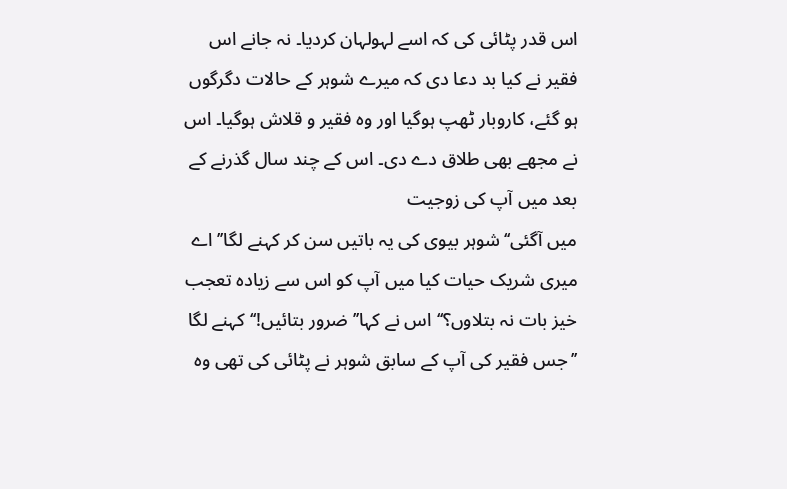اس قدر پٹائی کی کہ اسے لہولہان کردیا۔ نہ جانے اس فقیر نے کیا بد دعا دی کہ میرے شوہر کے حالات دگرگوں ہو گئے، کاروبار ٹھپ ہوگیا اور وہ فقیر و قلاش ہوگیا۔ اس نے مجھے بھی طلاق دے دی۔ اس کے چند سال گذرنے کے بعد میں آپ کی زوجیت
میں آگئی‘‘شوہر بیوی کی یہ باتیں سن کر کہنے لگا’’اے میری شریک حیات کیا میں آپ کو اس سے زیادہ تعجب خیز بات نہ بتلاوں؟‘‘اس نے کہا’’ ضرور بتائیں!‘‘کہنے لگا ’’جس فقیر کی آپ کے سابق شوہر نے پٹائی کی تھی وہ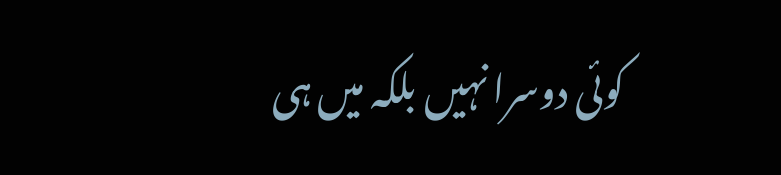کوئی دوسرا نہیں بلکہ میں ہی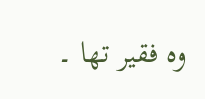وہ فقیر تھا ۔